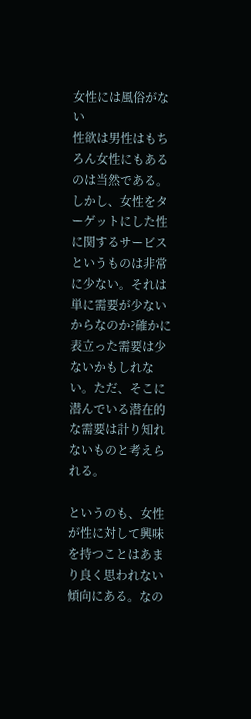女性には風俗がない
性欲は男性はもちろん女性にもあるのは当然である。しかし、女性をターゲットにした性に関するサービスというものは非常に少ない。それは単に需要が少ないからなのか?確かに表立った需要は少ないかもしれない。ただ、そこに潜んでいる潜在的な需要は計り知れないものと考えられる。

というのも、女性が性に対して興味を持つことはあまり良く思われない傾向にある。なの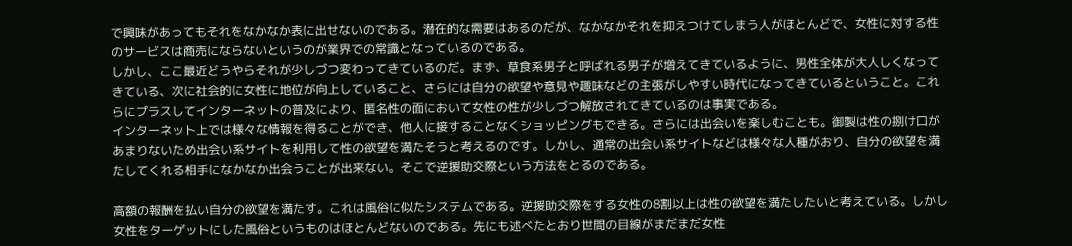で興味があってもそれをなかなか表に出せないのである。潜在的な需要はあるのだが、なかなかそれを抑えつけてしまう人がほとんどで、女性に対する性のサービスは商売にならないというのが業界での常識となっているのである。
しかし、ここ最近どうやらそれが少しづつ変わってきているのだ。まず、草食系男子と呼ばれる男子が増えてきているように、男性全体が大人しくなってきている、次に社会的に女性に地位が向上していること、さらには自分の欲望や意見や趣味などの主張がしやすい時代になってきているということ。これらにプラスしてインターネットの普及により、匿名性の面において女性の性が少しづつ解放されてきているのは事実である。
インターネット上では様々な情報を得ることができ、他人に接することなくショッピングもできる。さらには出会いを楽しむことも。御製は性の捌け口があまりないため出会い系サイトを利用して性の欲望を満たそうと考えるのです。しかし、通常の出会い系サイトなどは様々な人種がおり、自分の欲望を満たしてくれる相手になかなか出会うことが出来ない。そこで逆援助交際という方法をとるのである。

高額の報酬を払い自分の欲望を満たす。これは風俗に似たシステムである。逆援助交際をする女性の8割以上は性の欲望を満たしたいと考えている。しかし女性をターゲットにした風俗というものはほとんどないのである。先にも述べたとおり世間の目線がまだまだ女性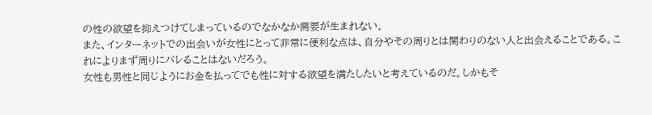の性の欲望を抑えつけてしまっているのでなかなか需要が生まれない。
また、インターネットでの出会いが女性にとって非常に便利な点は、自分やその周りとは関わりのない人と出会えることである。これによりまず周りにバレることはないだろう。
女性も男性と同じようにお金を払ってでも性に対する欲望を満たしたいと考えているのだ。しかもそ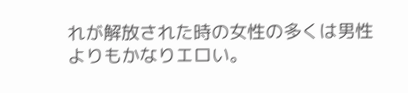れが解放された時の女性の多くは男性よりもかなりエロい。